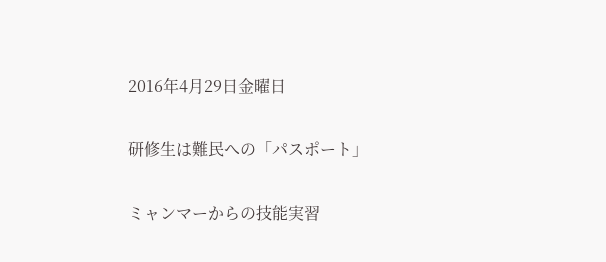2016年4月29日金曜日

研修生は難民への「パスポート」

ミャンマーからの技能実習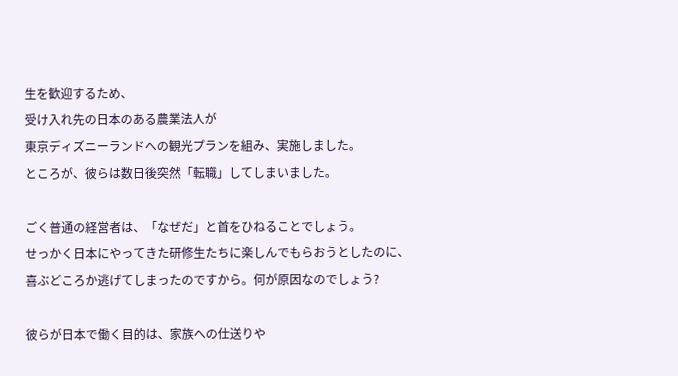生を歓迎するため、
受け入れ先の日本のある農業法人が
東京ディズニーランドへの観光プランを組み、実施しました。
ところが、彼らは数日後突然「転職」してしまいました。

ごく普通の経営者は、「なぜだ」と首をひねることでしょう。
せっかく日本にやってきた研修生たちに楽しんでもらおうとしたのに、
喜ぶどころか逃げてしまったのですから。何が原因なのでしょう?

彼らが日本で働く目的は、家族への仕送りや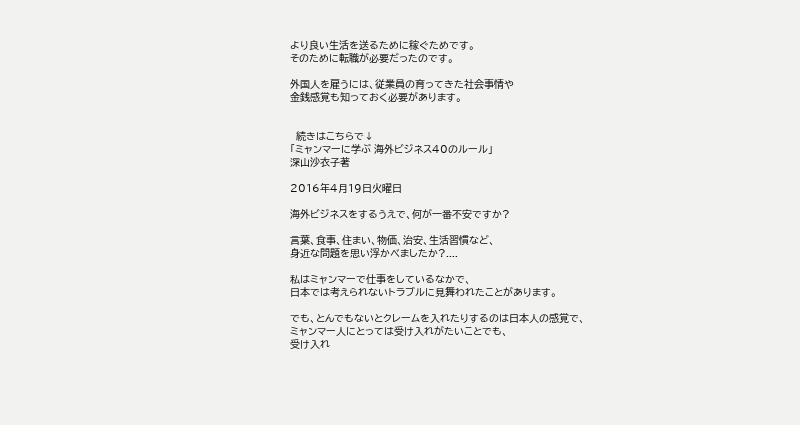より良い生活を送るために稼ぐためです。
そのために転職が必要だったのです。

外国人を雇うには、従業員の育ってきた社会事情や
金銭感覚も知っておく必要があります。


  続きはこちらで↓
「ミャンマーに学ぶ 海外ビジネス40のルール」
深山沙衣子著

2016年4月19日火曜日

海外ビジネスをするうえで、何が一番不安ですか?

言葉、食事、住まい、物価、治安、生活習慣など、
身近な問題を思い浮かべましたか?....

私はミャンマーで仕事をしているなかで、
日本では考えられないトラブルに見舞われたことがあります。

でも、とんでもないとクレームを入れたりするのは日本人の感覚で、
ミャンマー人にとっては受け入れがたいことでも、
受け入れ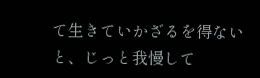て生きていかざるを得ないと、じっと我慢して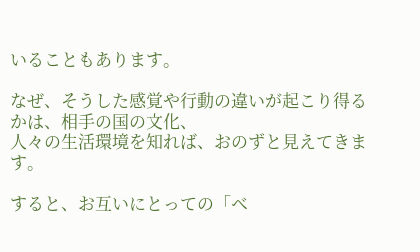いることもあります。

なぜ、そうした感覚や行動の違いが起こり得るかは、相手の国の文化、
人々の生活環境を知れば、おのずと見えてきます。

すると、お互いにとっての「ベ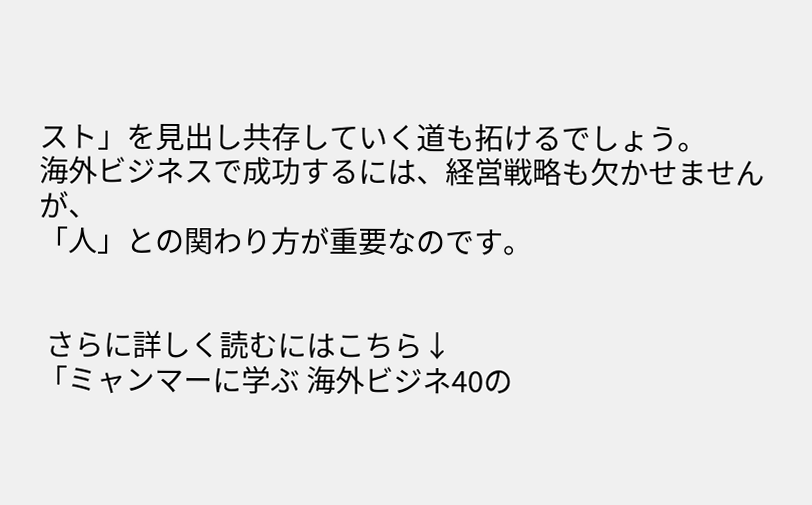スト」を見出し共存していく道も拓けるでしょう。
海外ビジネスで成功するには、経営戦略も欠かせませんが、
「人」との関わり方が重要なのです。


 さらに詳しく読むにはこちら↓
「ミャンマーに学ぶ 海外ビジネ40の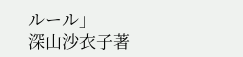ルール」
深山沙衣子著